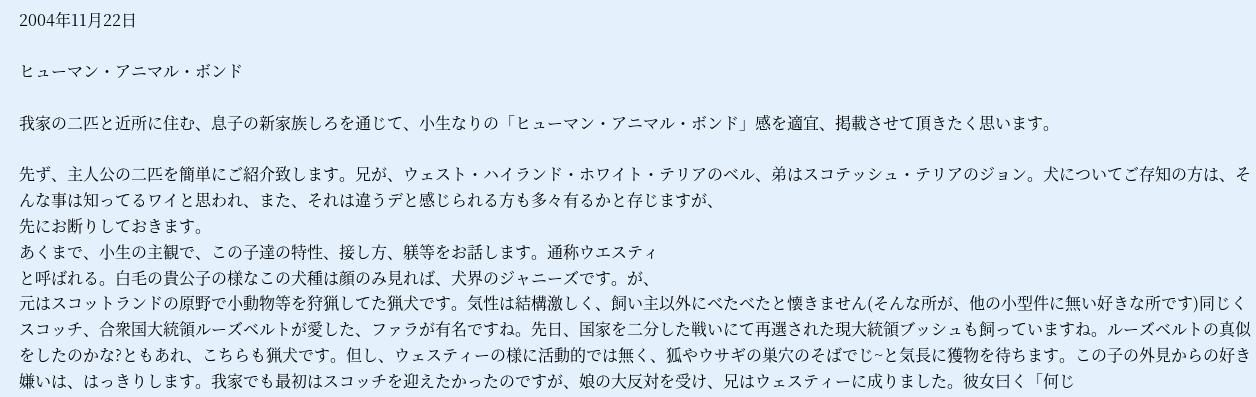2004年11月22日

ヒューマン・アニマル・ボンド

我家の二匹と近所に住む、息子の新家族しろを通じて、小生なりの「ヒューマン・アニマル・ボンド」感を適宜、掲載させて頂きたく思います。

先ず、主人公の二匹を簡単にご紹介致します。兄が、ウェスト・ハイランド・ホワイト・テリアのベル、弟はスコテッシュ・テリアのジョン。犬についてご存知の方は、そんな事は知ってるワイと思われ、また、それは違うデと感じられる方も多々有るかと存じますが、
先にお断りしておきます。
あくまで、小生の主観で、この子達の特性、接し方、躾等をお話します。通称ウエスティ
と呼ばれる。白毛の貴公子の様なこの犬種は顔のみ見れば、犬界のジャニーズです。が、
元はスコットランドの原野で小動物等を狩猟してた猟犬です。気性は結構激しく、飼い主以外にべたべたと懐きません(そんな所が、他の小型件に無い好きな所です)同じくスコッチ、合衆国大統領ルーズベルトが愛した、ファラが有名ですね。先日、国家を二分した戦いにて再選された現大統領ブッシュも飼っていますね。ルーズベルトの真似をしたのかな?ともあれ、こちらも猟犬です。但し、ウェスティーの様に活動的では無く、狐やウサギの巣穴のそばでじ~と気長に獲物を待ちます。この子の外見からの好き嫌いは、はっきりします。我家でも最初はスコッチを迎えたかったのですが、娘の大反対を受け、兄はウェスティーに成りました。彼女曰く「何じ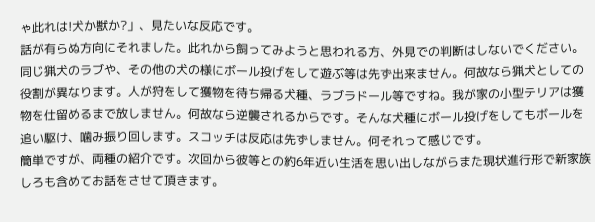ゃ此れは!犬か獣か?」、見たいな反応です。
話が有らぬ方向にそれました。此れから飼ってみようと思われる方、外見での判断はしないでください。同じ猟犬のラブや、その他の犬の様にボール投げをして遊ぶ等は先ず出来ません。何故なら猟犬としての役割が異なります。人が狩をして獲物を待ち帰る犬種、ラブラドール等ですね。我が家の小型テリアは獲物を仕留めるまで放しません。何故なら逆襲されるからです。そんな犬種にボール投げをしてもボールを追い駆け、噛み振り回します。スコッチは反応は先ずしません。何それって感じです。
簡単ですが、両種の紹介です。次回から彼等との約6年近い生活を思い出しながらまた現状進行形で新家族しろも含めてお話をさせて頂きます。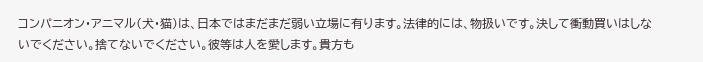コンパニオン・アニマル(犬・猫)は、日本ではまだまだ弱い立場に有ります。法律的には、物扱いです。決して衝動買いはしないでください。捨てないでください。彼等は人を愛します。貴方も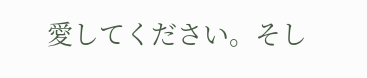愛してください。そし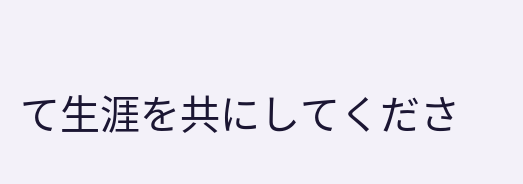て生涯を共にしてくださ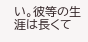い。彼等の生涯は長くて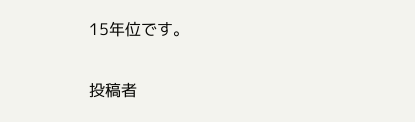15年位です。

投稿者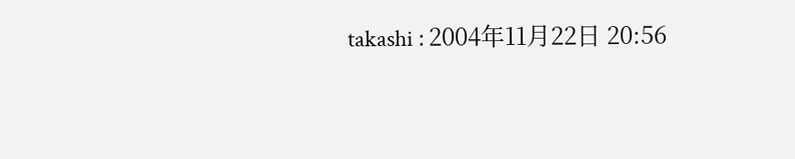takashi : 2004年11月22日 20:56